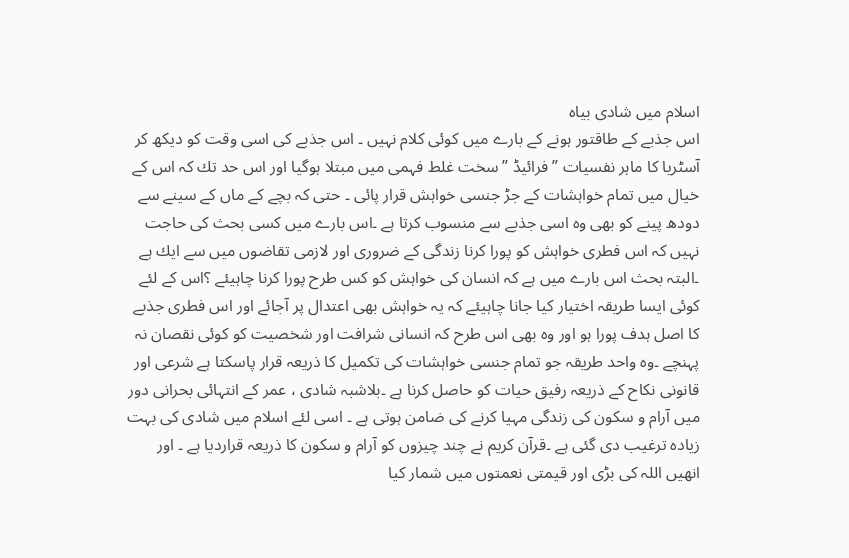اسلام میں شادی بیاہ
اس جذبے كے طاقتور ہونے كے بارے میں كوئی كلام نہیں ۔ اس جذبے كی اسی وقت كو دیكھ كر آسٹریا كا ماہر نفسیات ” فرائیڈ ” سخت غلط فہمی میں مبتلا ہوگیا اور اس حد تك كہ اس كے خیال میں تمام خواہشات كے جڑ جنسی خواہش قرار پائی ۔ حتی كہ بچے كے ماں كے سینے سے دودھ پینے كو بھی وہ اسی جذبے سے منسوب كرتا ہے ۔اس بارے میں كسی بحث كی حاجت نہیں كہ اس فطری خواہش كو پورا كرنا زندگی كے ضروری اور لازمی تقاضوں میں سے ایك ہے ۔البتہ بحث اس بارے میں ہے كہ انسان كی خواہش كو كس طرح پورا كرنا چاہیئے ؟اس كے لئے كوئی ایسا طریقہ اختیار كیا جانا چاہیئے كہ یہ خواہش بھی اعتدال پر آجائے اور اس فطری جذبے كا اصل ہدف پورا ہو اور وہ بھی اس طرح كہ انسانی شرافت اور شخصیت كو كوئی نقصان نہ پہنچے ۔وہ واحد طریقہ جو تمام جنسی خواہشات كی تكمیل كا ذریعہ قرار پاسكتا ہے شرعی اور قانونی نكاح كے ذریعہ رفیق حیات كو حاصل كرنا ہے ۔بلاشبہ شادی ، عمر كے انتہائی بحرانی دور میں آرام و سكون كی زندگی مہیا كرنے كی ضامن ہوتی ہے ۔ اسی لئے اسلام میں شادی كی بہت زیادہ ترغیب دی گئی ہے ۔قرآن كریم نے چند چیزوں كو آرام و سكون كا ذریعہ قراردیا ہے ۔ اور انھیں اللہ كی بڑی اور قیمتی نعمتوں میں شمار كیا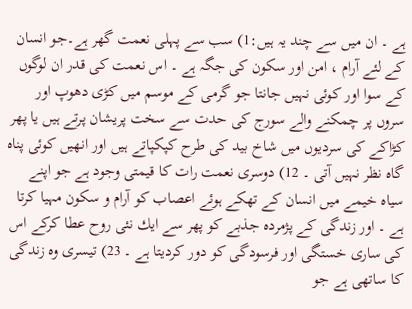ہے ۔ ان میں سے چند یہ ہیں:1) سب سے پہلی نعمت گھر ہے۔جو انسان كے لئے آرام ، امن اور سكون كی جگہ ہے ۔ اس نعمت كی قدر ان لوگوں كے سوا اور كوئی نہیں جانتا جو گرمی كے موسم میں كڑی دھوپ اور سروں پر چمكنے والے سورج كی حدت سے سخت پریشان پرتے ہیں یا پھر كڑاكے كی سردیوں میں شاخ بید كی طرح كپكپاتے ہیں اور انھیں كوئی پناہ گاہ نظر نہیں آتی ۔ 12) دوسری نعمت رات كا قیمتی وجود ہے جو اپنے سیاہ خیمے میں انسان كے تھكے ہوئے اعصاب كو آرام و سكون مہیا كرتا ہے ۔ اور زندگی كے پژمردہ جذبے كو پھر سے ایك نئی روح عطا كركے اس كی ساری خستگی اور فرسودگی كو دور كردیتا ہے ۔ 23) تیسری وہ زندگی كا ساتھی ہے جو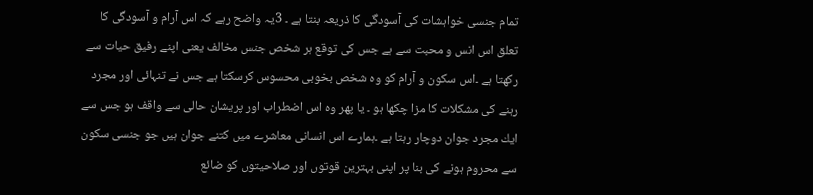تمام جنسی خواہشات كی آسودگی كا ذریعہ بنتا ہے ۔ 3یہ واضح رہے كہ اس آرام و آسودگی كا تعلق اس انس و محبت سے ہے جس كی توقع ہر شخص جنس مخالف یعنی اپنے رفیق حیات سے ركھتا ہے ۔اس سكون و آرام كو وہ شخص بخوبی محسوس كرسكتا ہے جس نے تنہائی اور مجرد رہنے كی مشكلات كا مزا چكھا ہو ۔ یا پھر وہ اس اضطراب اور پریشان حالی سے واقف ہو جس سے ایك مجرد جوان دوچار رہتا ہے ۔ہمارے اس انسانی معاشرے میں كتنے جوان ہیں جو جنسی سكون سے محروم ہونے كی بنا پر اپنی بہترین قوتوں اور صلاحیتوں كو ضائع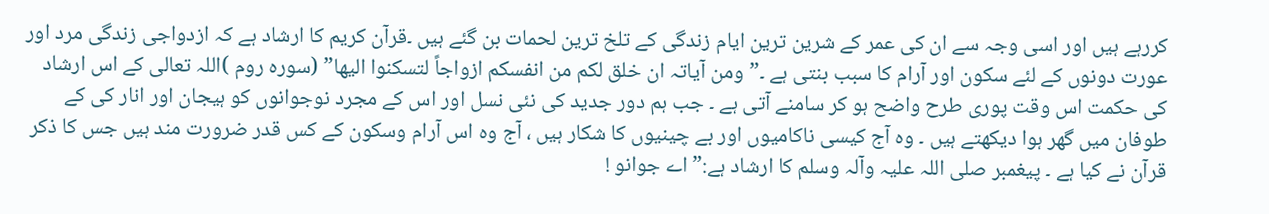كررہے ہیں اور اسی وجہ سے ان كی عمر كے شرین ترین ایام زندگی كے تلخ ترین لحمات بن گئے ہیں ۔قرآن كریم كا ارشاد ہے كہ ازدواجی زندگی مرد اور عورت دونوں كے لئے سكون اور آرام كا سبب بنتی ہے ۔”ومن آیاتہ ان خلق لكم من انفسكم ازواجاً لتسكنوا الیھا” (سورہ روم )اللہ تعالی كے اس ارشاد كی حكمت اس وقت پوری طرح واضح ہو كر سامنے آتی ہے ۔ جب ہم دور جدید كی نئی نسل اور اس كے مجرد نوجوانوں كو ہیجان اور انار كی كے طوفان میں گھر ہوا دیكھتے ہیں ۔ وہ آج كیسی ناكامیوں اور بے چینیوں كا شكار ہیں ، آج وہ اس آرام وسكون كے كس قدر ضرورت مند ہیں جس كا ذكر قرآن نے كیا ہے ۔ پیغمبر صلی اللہ علیہ وآلہ وسلم كا ارشاد ہے:” اے جوانو !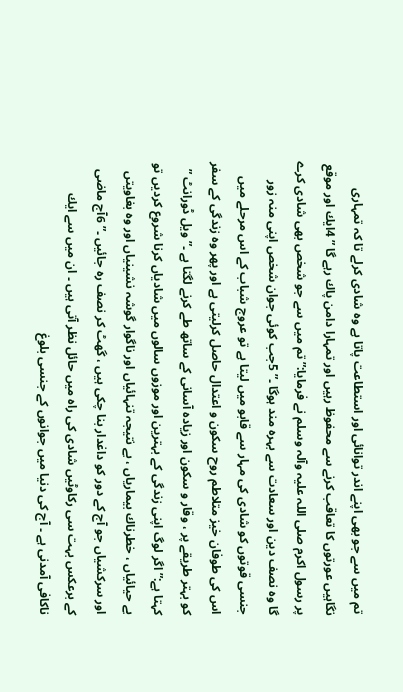تم میں سے جو بھی اپنے اندر توانائی اور استطاعت پاتا ہے وہ شادی كرلے تا كہ تمہاری نگاہیں عورتوں كا تعاقب كرنے سے محفوظ رہیں اور تمہارا دامن پاك رہے گا ” 4ایك اور موقع پر رسول اكرم صلی اللہ علیہ وآلہ وسلم نے فرمایا:” تم میں سے جو شخص بھی شادی كرے گا وہ نصف دین اور سعادت سے بہرہ مند ہوگا ۔” 5جب كوئی جوان شخص اپنی منہ زور جنسی قوتوں كو شادی كی مہار سے قابو میں لیتا ہے تو عروج شباب كے اس مرحلے میں اس كی طوفان خیز متلاطم روح سكون و اعتدال حاصل كرلیتی ہے اور پھر وہ زندگی كے سفر كو بہتر طریقے پر ، وقار و سكون اور زیادہ آسانی كے ساتھ طے كرنے لگتا ہے ۔” ویل ڈورانٹ ” كہتا ہے:” اگر لوگ اپنی زندگی كے بہترین اور موزوں سالوں میں شادیاں كرنا شروع كردیں تو بے حیائیاں ، خطرناك بیماریاں ، بے نتیجہ تنہائیاں اور ناگوار گوشہ نشینیاں اور وہ بغاویتں اور سركشیاں جو آج كے دور كو داغدار بنا چكی ہیں ، گھٹ كر نصف رہ جائیں ۔” 6آج ماضی كے برعكس بہت سی ركاوٹیں شادی كی راہ میں حائل نظر آتی ہیں ۔ ان میں سے ایك ناكافی آمدنی ہے ۔ آج كی دنیا میں جوانوں كے جنسی بلوغ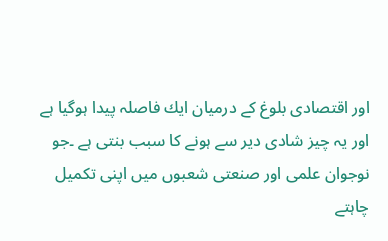اور اقتصادی بلوغ كے درمیان ایك فاصلہ پیدا ہوگیا ہے اور یہ چیز شادی دیر سے ہونے كا سبب بنتی ہے ۔جو نوجوان علمی اور صنعتی شعبوں میں اپنی تكمیل چاہتے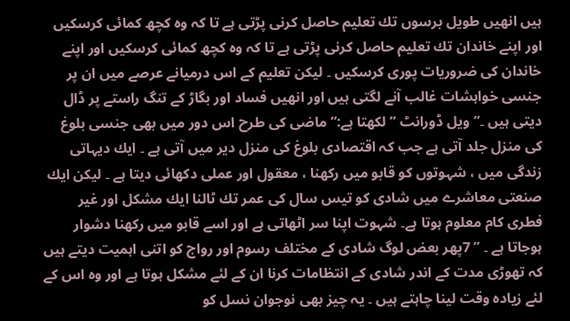ہیں انھیں طویل برسوں تك تعلیم حاصل كرنی پڑتی ہے تا كہ وہ كچھ كمائی كرسكیں اور اپنے خاندان تك تعلیم حاصل كرنی پڑتی ہے تا كہ وہ كچھ كمائی كرسكیں اور اپنے خاندان كی ضروریات پوری كرسكیں ۔ لیكن تعلیم كے اس درمیانے عرصے میں ان پر جنسی خواہشات غالب آنے لگتی ہیں اور انھیں فساد اور بگاڑ كے تنگ راستے پر ڈال دیتی ہیں ۔” ویل ڈورانٹ ” لكھتا ہے:” ماضی كی طرح اس دور میں بھی جنسی بلوغ كی منزل جلد آتی ہے جب كہ اقتصادی بلوغ كی منزل دیر میں آتی ہے ۔ ایك دیہاتی زندگی میں ، شہوتوں كو قابو میں ركھنا ، معقول اور عملی دكھائی دیتا ہے ۔ لیكن ایك صنعتی معاشرے میں شادی كو تیس سال كی عمر تك ٹالنا ایك مشكل اور غیر فطری كام معلوم ہوتا ہے۔ شہوت اپنا سر اٹھاتی ہے اور اسے قابو میں ركھنا دشوار ہوجاتا ہے ۔ ” 7پھر بعض لوگ شادی كے مختلف رسوم اور رواج كو اتنی اہمیت دیتے ہیں كہ تھوڑی مدت كے اندر شادی كے انتظامات كرنا ان كے لئے مشكل ہوتا ہے اور وہ اس كے لئے زیادہ وقت لینا چاہتے ہیں ۔ یہ چیز بھی نوجوان نسل كو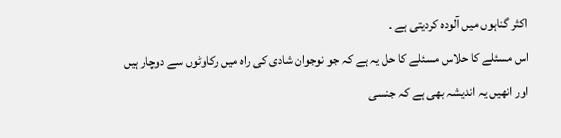اكثر گناہوں میں آلودہ كردیتی ہے ۔
اس مسئلے كا حلاس مسئلے كا حل یہ ہے كہ جو نوجوان شادی كی راہ میں ركاوٹوں سے دوچار ہیں اور انھیں یہ اندیشہ بھی ہے كہ جنسی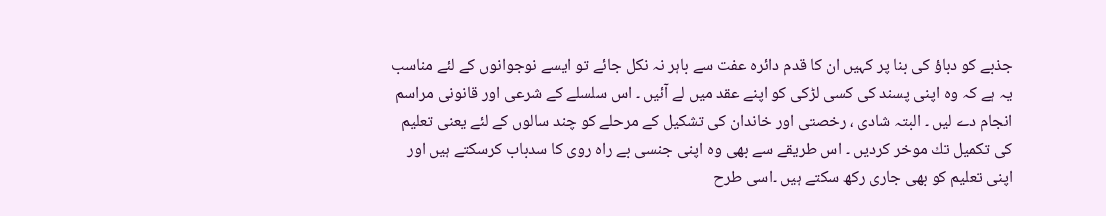جذبے كو دباؤ كی بنا پر كہیں ان كا قدم دائرہ عفت سے باہر نہ نكل جائے تو ایسے نوجوانوں كے لئے مناسب یہ ہے كہ وہ اپنی پسند كی كسی لڑكی كو اپنے عقد میں لے آئیں ۔ اس سلسلے كے شرعی اور قانونی مراسم انجام دے لیں ۔ البتہ شادی ، رخصتی اور خاندان كی تشكیل كے مرحلے كو چند سالوں كے لئے یعنی تعلیم كی تكمیل تك موخر كردیں ۔ اس طریقے سے بھی وہ اپنی جنسی بے راہ روی كا سدباب كرسكتے ہیں اور اپنی تعلیم كو بھی جاری ركھ سكتے ہیں ۔اسی طرح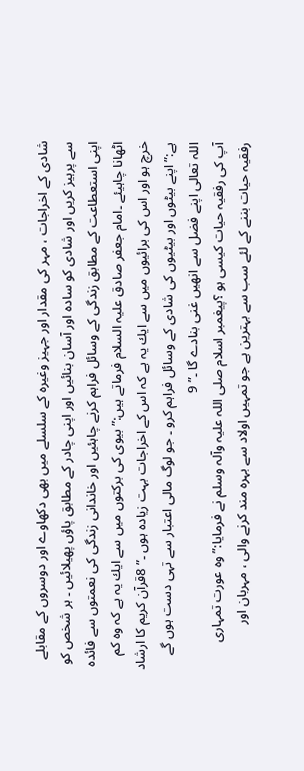شادی كے اخراجات ، مہر كی مقدار اور جہیز وغیرہ كے سلسلے میں بھی دكھاوے اور دوسروں كے مقابلے سے پرہیز كریں اور شادی كو سادہ اور آسان بنائیں اور اپنی چادر كے مطابق پاؤں پھیلائیں ۔ ہر شخص كو اپنی استعطاعت كے مطابق زندگی كے وسائل فراہم كرنے چاہئیں اور خاندانی زندگی كی نعمتوں سے فائدہ اٹھانا چاہیئے ۔امام جعفر صادق علیہ السلام فرماتے ہیں:” بیوی كی بركتوں میں سے ایك یہ ہے كہ وہ كم خرچ ہو اور اس كی برائیوں میں سے ایك یہ ہے كہ اس كے اخراجات بہت زیادہ ہوں ۔” 8قرآن كریم كا ارشاد ہے:” اپنے بیٹوں اور بیٹیوں كی شادی كے وسائل فراہم كرو ۔ جو لوگ مالی اعتبار سے تہی دست ہوں گے اللہ تعالی اپنے فضل سے انھیں غنی بنادے گا ۔” 9
آپ كی رفقیہ حیات كیسی ہو ؟پیغمبر اسلام صلی اللہ علیہ وآلہ وسلم نے فرمایا:” وہ عورت تمہاری رفقیہ حیات بننے كے لئے سب سے بہترین ہے جو تمہیں اولاد سے بہرہ مند كرنے والی ، مہربان اور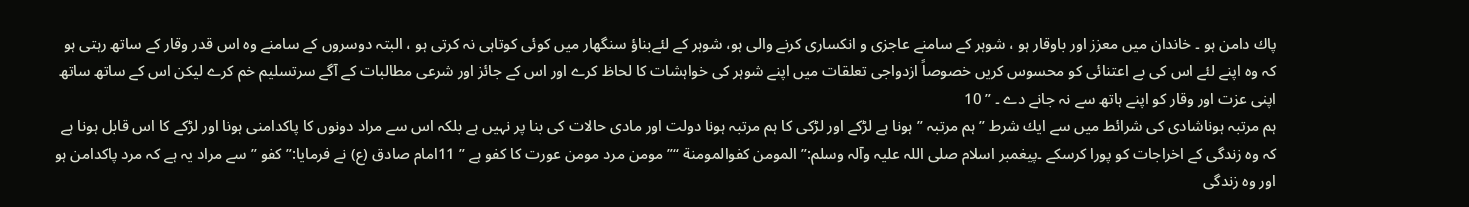پاك دامن ہو ۔ خاندان میں معزز اور باوقار ہو ، شوہر كے سامنے عاجزی و انكساری كرنے والی ہو، شوہر كے لئےبناؤ سنگھار میں كوئی كوتاہی نہ كرتی ہو ، البتہ دوسروں كے سامنے وہ اس قدر وقار كے ساتھ رہتی ہو كہ وہ اپنے لئے اس كی بے اعتنائی كو محسوس كریں خصوصاً ازدواجی تعلقات میں اپنے شوہر كی خواہشات كا لحاظ كرے اور اس كے جائز اور شرعی مطالبات كے آگے سرتسلیم خم كرے لیكن اس كے ساتھ ساتھ اپنی عزت اور وقار كو اپنے ہاتھ سے نہ جانے دے ۔ ” 10
ہم مرتبہ ہوناشادی كی شرائط میں سے ایك شرط ” ہم مرتبہ ” ہونا ہے لڑكے اور لڑكی كا ہم مرتبہ ہونا دولت اور مادی حالات كی بنا پر نہیں ہے بلكہ اس سے مراد دونوں كا پاكدامنی ہونا اور لڑكے كا اس قابل ہونا ہے كہ وہ زندگی كے اخراجات كو پورا كرسكے ۔پیغمبر اسلام صلی اللہ علیہ وآلہ وسلم:” المومن كفوالمومنة “” مومن مرد مومن عورت كا كفو ہے ” 11امام صادق (ع) نے فرمایا:” كفو ” سے مراد یہ ہے كہ مرد پاكدامن ہو اور وہ زندگی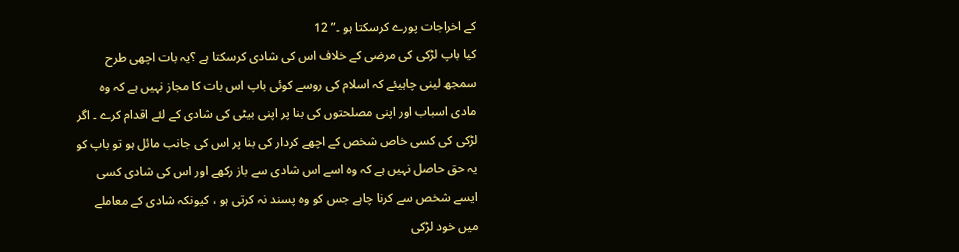كے اخراجات پورے كرسكتا ہو ۔” 12
كیا باپ لڑكی كی مرضی كے خلاف اس كی شادی كرسكتا ہے ؟یہ بات اچھی طرح سمجھ لینی چاہیئے كہ اسلام كی روسے كوئی باپ اس بات كا مجاز نہیں ہے كہ وہ مادی اسباب اور اپنی مصلحتوں كی بنا پر اپنی بیٹی كی شادی كے لئے اقدام كرے ۔ اگر لڑكی كی كسی خاص شخص كے اچھے كردار كی بنا پر اس كی جانب مائل ہو تو باپ كو یہ حق حاصل نہیں ہے كہ وہ اسے اس شادی سے باز ركھے اور اس كی شادی كسی ایسے شخص سے كرنا چاہے جس كو وہ پسند نہ كرتی ہو ، كیونكہ شادی كے معاملے میں خود لڑكی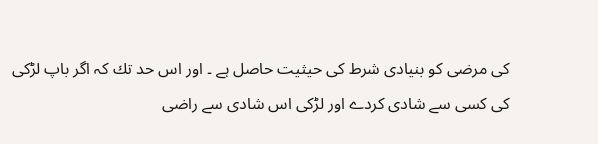كی مرضی كو بنیادی شرط كی حیثیت حاصل ہے ۔ اور اس حد تك كہ اگر باپ لڑكی كی كسی سے شادی كردے اور لڑكی اس شادی سے راضی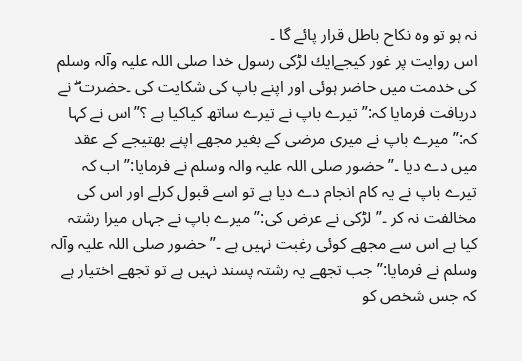نہ ہو تو وہ نكاح باطل قرار پائے گا ۔
اس روایت پر غور كیجےایك لڑكی رسول خدا صلی اللہ علیہ وآلہ وسلم كی خدمت میں حاضر ہوئی اور اپنے باپ كی شكایت كی ۔حضرت ۖ نے دریافت فرمایا كہ:” تیرے باپ نے تیرے ساتھ كیاكیا ہے ؟”اس نے كہا كہ:” میرے باپ نے میری مرضی كے بغیر مجھے اپنے بھتیجے كے عقد میں دے دیا ۔”حضور صلی اللہ علیہ والہ وسلم نے فرمایا:” اب كہ تیرے باپ نے یہ كام انجام دے دیا ہے تو اسے قبول كرلے اور اس كی مخالفت نہ كر ۔”لڑكی نے عرض كی:” میرے باپ نے جہاں میرا رشتہ كیا ہے اس سے مجھے كوئی رغبت نہیں ہے ۔”حضور صلی اللہ علیہ وآلہ وسلم نے فرمایا:” جب تجھے یہ رشتہ پسند نہیں ہے تو تجھے اختیار ہے كہ جس شخص كو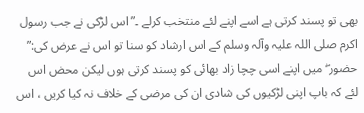بھی تو پسند كرتی ہے اسے اپنے لئے منتخب كرلے ۔”اس لڑكی نے جب رسول اكرم صلی اللہ علیہ وآلہ وسلم كے اس ارشاد كو سنا تو اس نے عرض كی:” حضور ۖ میں اپنے اسی چچا زاد بھائی كو پسند كرتی ہوں لیكن محض اس لئے كہ باپ اپنی لڑكیوں كی شادی ان كی مرضی كے خلاف نہ كیا كریں ، اس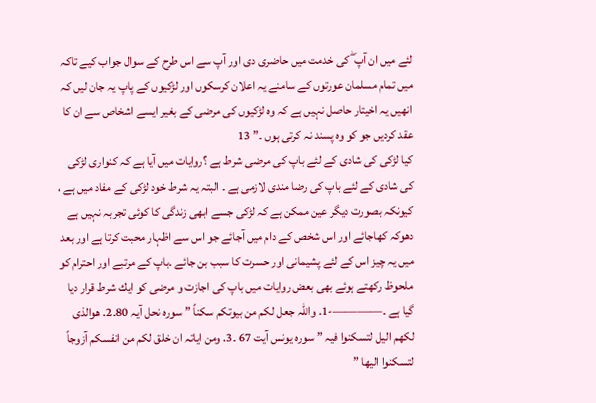لئے میں ان آپ ۖ كی خدمت میں حاضری دی اور آپ سے اس طرح كے سوال جواب كیے تاكہ میں تمام مسلمان عورتوں كے سامنے یہ اعلان كرسكوں اور لڑكیوں كے پاپ یہ جان لیں كہ انھیں یہ اخیتار حاصل نہیں ہے كہ وہ لڑكیوں كی مرضی كے بغیر ایسے اشخاص سے ان كا عقد كردیں جو كو وہ پسند نہ كرتی ہوں ۔” 13
كیا لڑكی كی شادی كے لئے باپ كی مرضی شرط ہے ؟روایات میں آیا ہے كہ كنواری لڑكی كی شادی كے لئے باپ كی رضا مندی لازمی ہے ۔ البتہ یہ شرط خود لڑكی كے مفاد میں ہے ، كیونكہ بصورت دیگر عین ممكن ہے كہ لڑكی جسے ابھی زندگی كا كوئی تجربہ نہیں ہے دھوكہ كھاجائے اور اس شخص كے دام میں آجائے جو اس سے اظہار محبت كرتا ہے اور بعد میں یہ چیز اس كے لئے پشیمانی اور حسرت كا سبب بن جائے ۔باپ كے مرتبے اور احترام كو ملحوظ ركھتے ہوئے بھی بعض روایات میں باپ كی اجازت و مرضی كو ایك شرط قرار دیا گیا ہے ۔————-1. واللہ جعل لكم من بیوتكم سكناً ” سورہ نحل آیہ 80۔2. ھوالذی لكھم الیل لتسكنوا فیہ ” سورہ یونس آیت 67 ۔3. ومن ایاتہ ان خلق لكم من انفسكم آزوجاً لتسكنوا الیھا ”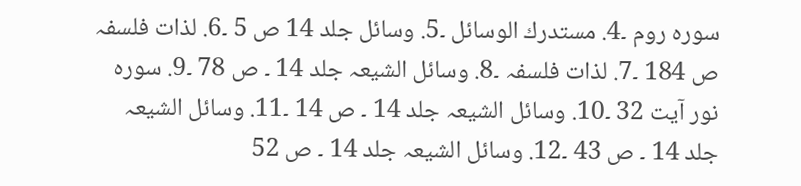سورہ روم ۔4. مستدرك الوسائل ۔5. وسائل جلد 14 ص 5 ۔6. لذات فلسفہ ص 184 ۔7. لذات فلسفہ ۔8. وسائل الشیعہ جلد 14 ۔ ص 78 ۔9. سورہ نور آیت 32 ۔10. وسائل الشیعہ جلد 14 ۔ ص 14 ۔11. وسائل الشیعہ جلد 14 ۔ ص 43 ۔12. وسائل الشیعہ جلد 14 ۔ ص 52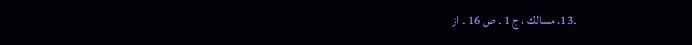۔13. مسالك ، ج 1 ۔ ص 16 ۔ از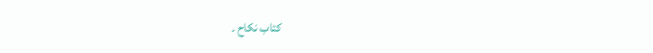كتاب نكاح ۔